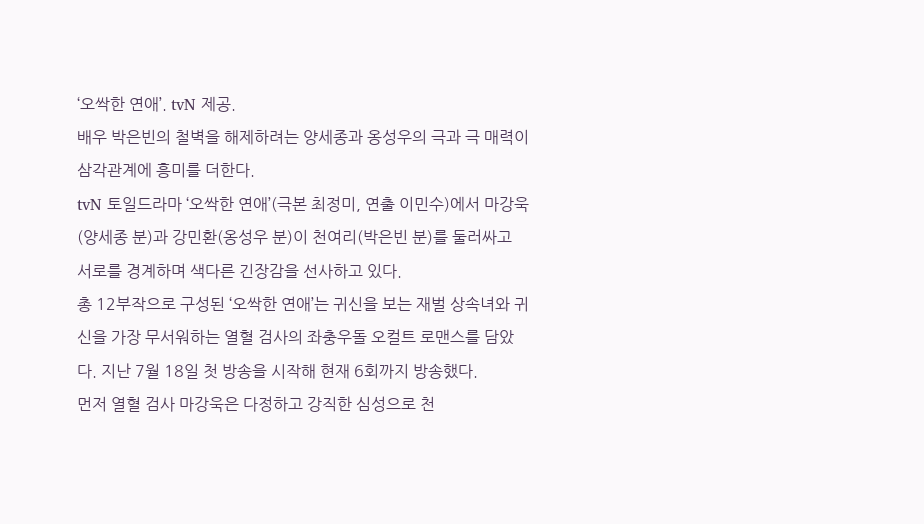‘오싹한 연애’. tvN 제공.
배우 박은빈의 철벽을 해제하려는 양세종과 옹성우의 극과 극 매력이 삼각관계에 흥미를 더한다.
tvN 토일드라마 ‘오싹한 연애’(극본 최정미, 연출 이민수)에서 마강욱(양세종 분)과 강민환(옹성우 분)이 천여리(박은빈 분)를 둘러싸고 서로를 경계하며 색다른 긴장감을 선사하고 있다.
총 12부작으로 구성된 ‘오싹한 연애’는 귀신을 보는 재벌 상속녀와 귀신을 가장 무서워하는 열혈 검사의 좌충우돌 오컬트 로맨스를 담았다. 지난 7월 18일 첫 방송을 시작해 현재 6회까지 방송했다.
먼저 열혈 검사 마강욱은 다정하고 강직한 심성으로 천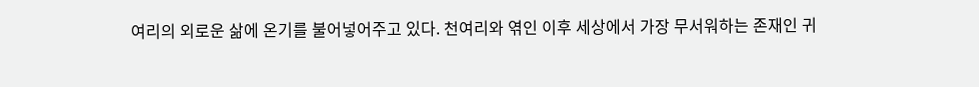여리의 외로운 삶에 온기를 불어넣어주고 있다. 천여리와 엮인 이후 세상에서 가장 무서워하는 존재인 귀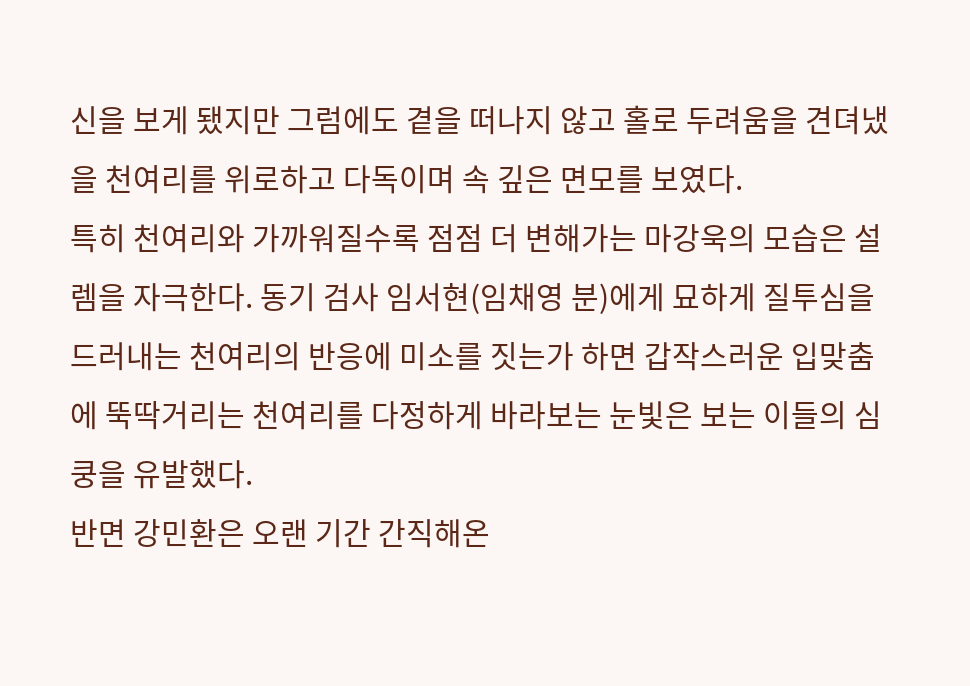신을 보게 됐지만 그럼에도 곁을 떠나지 않고 홀로 두려움을 견뎌냈을 천여리를 위로하고 다독이며 속 깊은 면모를 보였다.
특히 천여리와 가까워질수록 점점 더 변해가는 마강욱의 모습은 설렘을 자극한다. 동기 검사 임서현(임채영 분)에게 묘하게 질투심을 드러내는 천여리의 반응에 미소를 짓는가 하면 갑작스러운 입맞춤에 뚝딱거리는 천여리를 다정하게 바라보는 눈빛은 보는 이들의 심쿵을 유발했다.
반면 강민환은 오랜 기간 간직해온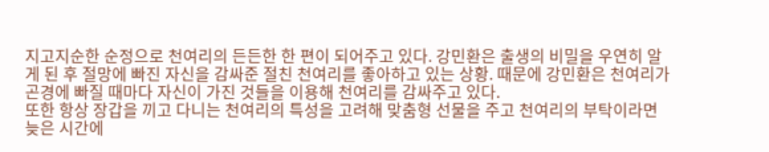지고지순한 순정으로 천여리의 든든한 한 편이 되어주고 있다. 강민환은 출생의 비밀을 우연히 알게 된 후 절망에 빠진 자신을 감싸준 절친 천여리를 좋아하고 있는 상황. 때문에 강민환은 천여리가 곤경에 빠질 때마다 자신이 가진 것들을 이용해 천여리를 감싸주고 있다.
또한 항상 장갑을 끼고 다니는 천여리의 특성을 고려해 맞춤형 선물을 주고 천여리의 부탁이라면 늦은 시간에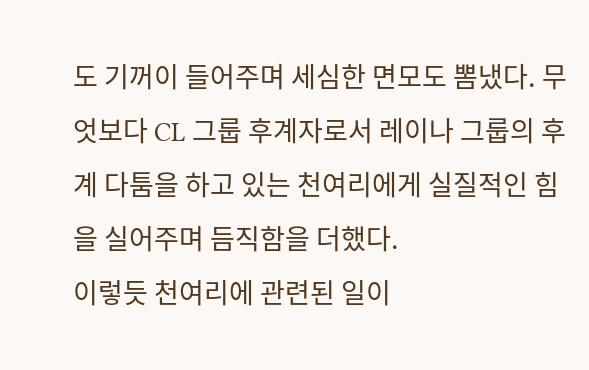도 기꺼이 들어주며 세심한 면모도 뽐냈다. 무엇보다 CL 그룹 후계자로서 레이나 그룹의 후계 다툼을 하고 있는 천여리에게 실질적인 힘을 실어주며 듬직함을 더했다.
이렇듯 천여리에 관련된 일이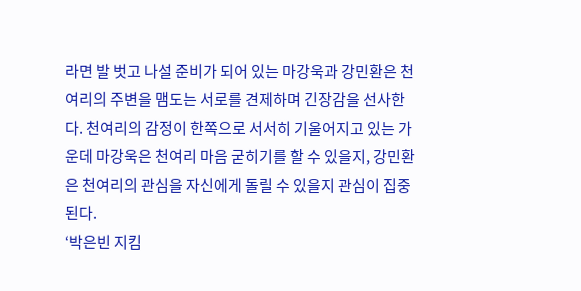라면 발 벗고 나설 준비가 되어 있는 마강욱과 강민환은 천여리의 주변을 맴도는 서로를 견제하며 긴장감을 선사한다. 천여리의 감정이 한쪽으로 서서히 기울어지고 있는 가운데 마강욱은 천여리 마음 굳히기를 할 수 있을지, 강민환은 천여리의 관심을 자신에게 돌릴 수 있을지 관심이 집중된다.
‘박은빈 지킴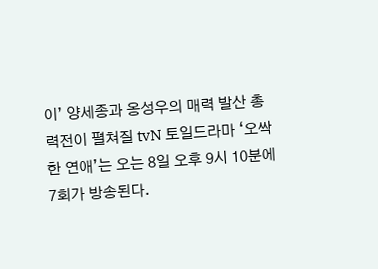이’ 양세종과 옹성우의 매력 발산 총력전이 펼쳐질 tvN 토일드라마 ‘오싹한 연애’는 오는 8일 오후 9시 10분에 7회가 방송된다.